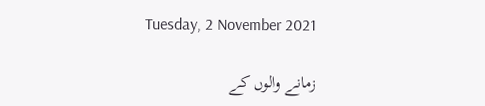Tuesday, 2 November 2021

زمانے والوں کے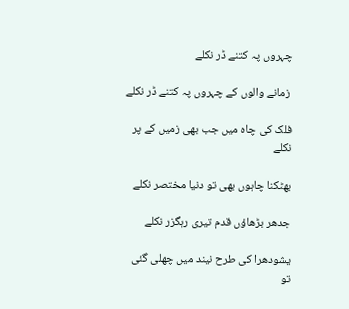چہروں پہ کتنے ڈر نکلے

 زمانے والوں کے چہروں پہ کتنے ڈر نکلے

فلک کی چاہ میں جب بھی زمیں کے پر نکلے

بھٹکنا چاہوں بھی تو دنیا مختصر نکلے

جدھر بڑھاؤں قدم تیری رہگزر نکلے

یشودھرا کی طرح نیند میں چھلی گئی تو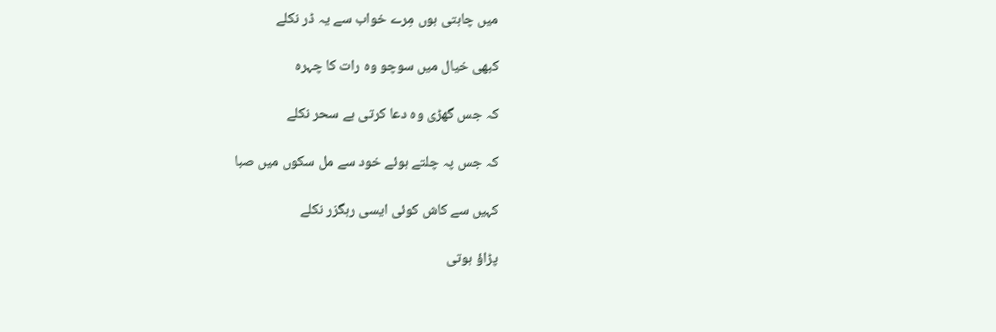میں چاہتی ہوں مِرے خواب سے یہ ڈر نکلے

کبھی خیال میں سوچو وہ رات کا چہرہ

کہ جس گھڑی وہ دعا کرتی ہے سحر نکلے

کہ جس پہ چلتے ہوئے خود سے مل سکوں میں صبا

کہیں سے کاش کوئی ایسی رہگزر نکلے

پڑاؤ ہوتی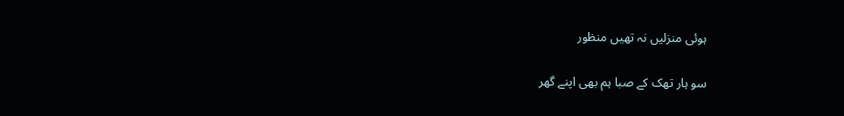ہوئی منزلیں نہ تھیں منظور

سو ہار تھک کے صبا ہم بھی اپنے گھر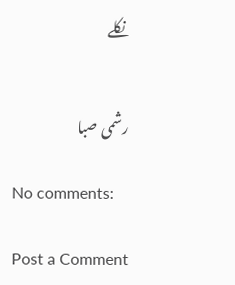نکلے


رشمی صبا

No comments:

Post a Comment